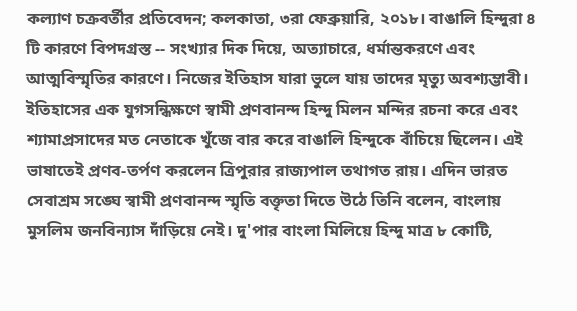কল্যাণ চক্রবর্তীর প্রতিবেদন; কলকাতা, ৩রা ফেব্রুয়ারি, ২০১৮। বাঙালি হিন্দুরা ৪ টি কারণে বিপদগ্রস্ত -- সংখ্যার দিক দিয়ে, অত্যাচারে, ধর্মান্তকরণে এবং আত্মবিস্মৃতির কারণে। নিজের ইতিহাস যারা ভুলে যায় তাদের মৃত্যু অবশ্যম্ভাবী। ইতিহাসের এক যুগসন্ধিক্ষণে স্বামী প্রণবানন্দ হিন্দু মিলন মন্দির রচনা করে এবং শ্যামাপ্রসাদের মত নেতাকে খুঁজে বার করে বাঙালি হিন্দুকে বাঁচিয়ে ছিলেন। এই ভাষাতেই প্রণব-তর্পণ করলেন ত্রিপুরার রাজ্যপাল তথাগত রায়। এদিন ভারত সেবাশ্রম সঙ্ঘে স্বামী প্রণবানন্দ স্মৃতি বক্তৃতা দিতে উঠে তিনি বলেন, বাংলায় মুসলিম জনবিন্যাস দাঁড়িয়ে নেই। দু'পার বাংলা মিলিয়ে হিন্দু মাত্র ৮ কোটি,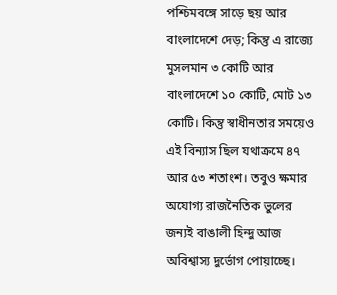পশ্চিমবঙ্গে সাড়ে ছয় আর বাংলাদেশে দেড়; কিন্তু এ রাজ্যে মুসলমান ৩ কোটি আর বাংলাদেশে ১০ কোটি, মোট ১৩ কোটি। কিন্তু স্বাধীনতার সময়েও এই বিন্যাস ছিল যথাক্রমে ৪৭ আর ৫৩ শতাংশ। তবুও ক্ষমার অযোগ্য রাজনৈতিক ভুলের জন্যই বাঙালী হিন্দু আজ অবিশ্বাস্য দুর্ভোগ পোয়াচ্ছে।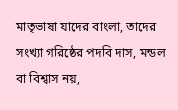মাতৃভাষা যাদের বাংলা, তাদের সংখ্যা গরিষ্ঠের পদবি দাস, মন্ডল বা বিশ্বাস নয়,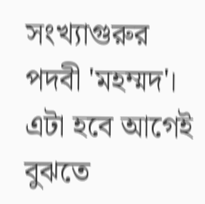সংখ্যাগুরুর পদবী 'মহম্মদ'। এটা হবে আগেই বুঝতে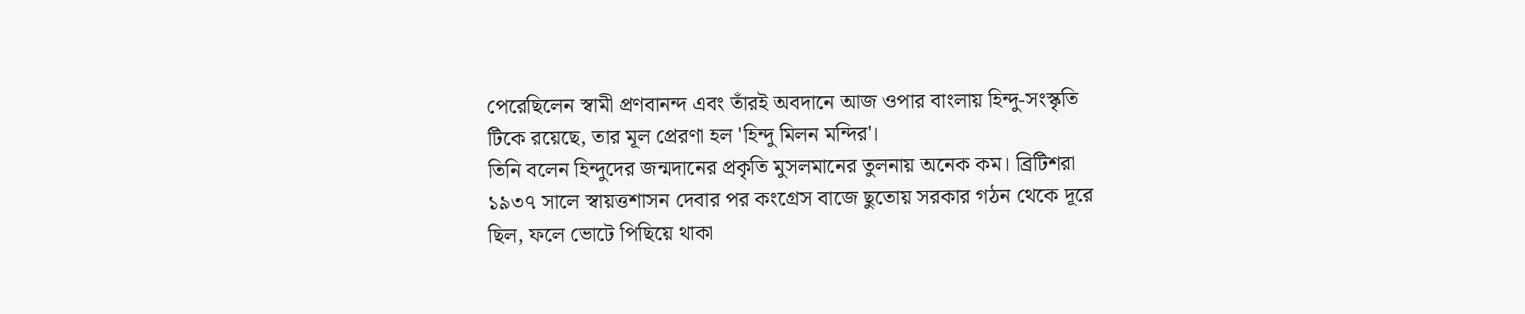পেরেছিলেন স্বামী প্রণবানন্দ এবং তাঁরই অবদানে আজ ওপার বাংলায় হিন্দু-সংস্কৃতি টিকে রয়েছে, তার মূল প্রেরণা হল 'হিন্দু মিলন মন্দির'।
তিনি বলেন হিন্দুদের জন্মদানের প্রকৃতি মুসলমানের তুলনায় অনেক কম। ব্রিটিশরা ১৯৩৭ সালে স্বায়ত্তশাসন দেবার পর কংগ্রেস বাজে ছুতোয় সরকার গঠন থেকে দূরে ছিল, ফলে ভোটে পিছিয়ে থাকা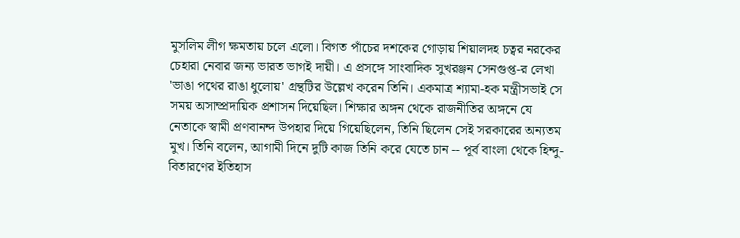মুসলিম লীগ ক্ষমতায় চলে এলো। বিগত পাঁচের দশকের গোড়ায় শিয়ালদহ চত্বর নরকের চেহারা নেবার জন্য ভারত ভাগই দায়ী। এ প্রসঙ্গে সাংবাদিক সুখরঞ্জন সেনগুপ্ত-র লেখা 'ভাঙা পথের রাঙা ধুলোয়' গ্রন্থটির উল্লেখ করেন তিনি। একমাত্র শ্যামা-হক মন্ত্রীসভাই সে সময় অসাম্প্রদায়িক প্রশাসন দিয়েছিল। শিক্ষার অঙ্গন থেকে রাজনীতির অঙ্গনে যে নেতাকে স্বামী প্রণবানন্দ উপহার দিয়ে গিয়েছিলেন, তিনি ছিলেন সেই সরকারের অন্যতম মুখ। তিনি বলেন, আগামী দিনে দুটি কাজ তিনি করে যেতে চান -- পূর্ব বাংলা থেকে হিন্দু-বিতারণের ইতিহাস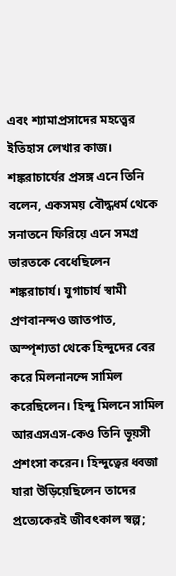এবং শ্যামাপ্রসাদের মহত্ত্বের ইতিহাস লেখার কাজ।
শঙ্করাচার্যের প্রসঙ্গ এনে তিনি বলেন, একসময় বৌদ্ধধর্ম থেকে সনাতনে ফিরিয়ে এনে সমগ্র ভারতকে বেধেছিলেন শঙ্করাচার্য। যুগাচার্য স্বামী প্রণবানন্দও জাতপাত, অস্পৃশ্যতা থেকে হিন্দুদের বের করে মিলনানন্দে সামিল করেছিলেন। হিন্দু মিলনে সামিল আরএসএস-কেও তিনি ভূয়সী প্রশংসা করেন। হিন্দুত্বের ধ্বজা যারা উড়িয়েছিলেন তাদের প্রত্যেকেরই জীবৎকাল স্বল্প;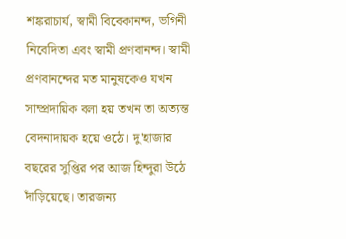শঙ্করাচার্য, স্বামী বিবেকানন্দ, ভগিনী নিবেদিতা এবং স্বামী প্রণবানন্দ। স্বামী প্রণবানন্দের মত মানুষকেও যখন সাম্প্রদায়িক বলা হয় তখন তা অত্যন্ত বেদনাদায়ক হয়ে ওঠে। দু'হাজার বছরের সুপ্তির পর আজ হিন্দুরা উঠে দাঁড়িয়েছে। তারজন্য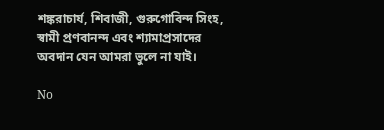শঙ্করাচার্য, শিবাজী, গুরুগোবিন্দ সিংহ, স্বামী প্রণবানন্দ এবং শ্যামাপ্রসাদের অবদান যেন আমরা ভুলে না যাই।

No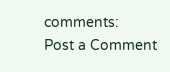comments:
Post a Comment